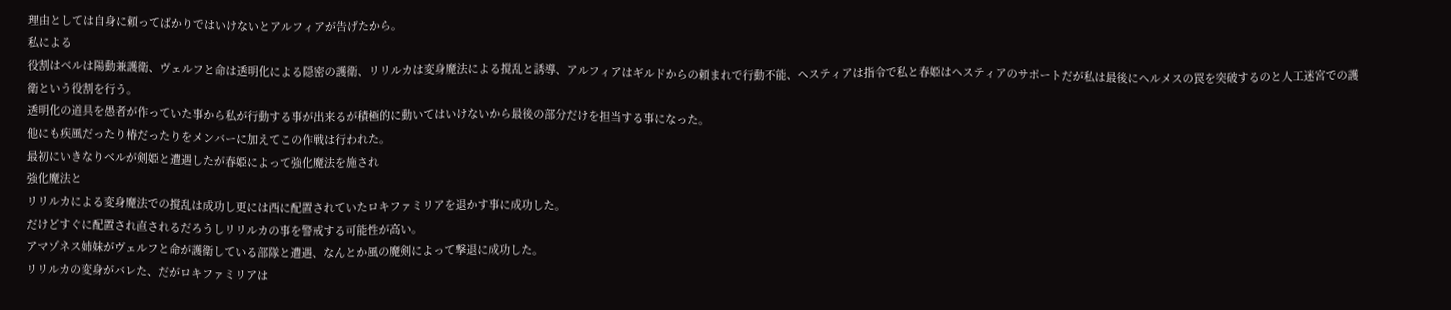理由としては自身に頼ってばかりではいけないとアルフィアが告げたから。
私による
役割はベルは陽動兼護衛、ヴェルフと命は透明化による隠密の護衛、リリルカは変身魔法による撹乱と誘導、アルフィアはギルドからの頼まれで行動不能、ヘスティアは指令で私と春姫はヘスティアのサポートだが私は最後にヘルメスの罠を突破するのと人工迷宮での護衛という役割を行う。
透明化の道具を愚者が作っていた事から私が行動する事が出来るが積極的に動いてはいけないから最後の部分だけを担当する事になった。
他にも疾風だったり椿だったりをメンバーに加えてこの作戦は行われた。
最初にいきなりベルが剣姫と遭遇したが春姫によって強化魔法を施され
強化魔法と
リリルカによる変身魔法での撹乱は成功し更には西に配置されていたロキファミリアを退かす事に成功した。
だけどすぐに配置され直されるだろうしリリルカの事を警戒する可能性が高い。
アマゾネス姉妹がヴェルフと命が護衛している部隊と遭遇、なんとか風の魔剣によって撃退に成功した。
リリルカの変身がバレた、だがロキファミリアは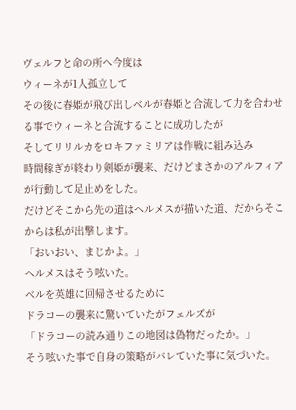ヴェルフと命の所へ今度は
ウィーネが1人孤立して
その後に春姫が飛び出しベルが春姫と合流して力を合わせる事でウィーネと合流することに成功したが
そしてリリルカをロキファミリアは作戦に組み込み
時間稼ぎが終わり剣姫が襲来、だけどまさかのアルフィアが行動して足止めをした。
だけどそこから先の道はヘルメスが描いた道、だからそこからは私が出撃します。
「おいおい、まじかよ。」
ヘルメスはそう呟いた。
ベルを英雄に回帰させるために
ドラコーの襲来に驚いていたがフェルズが
「ドラコーの読み通りこの地図は偽物だったか。」
そう呟いた事で自身の策略がバレていた事に気づいた。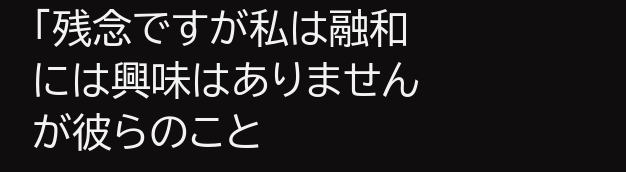「残念ですが私は融和には興味はありませんが彼らのこと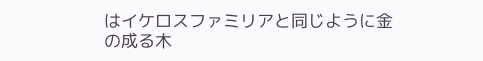はイケロスファミリアと同じように金の成る木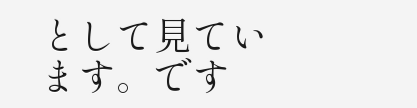として見ています。です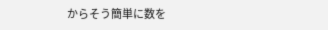からそう簡単に数を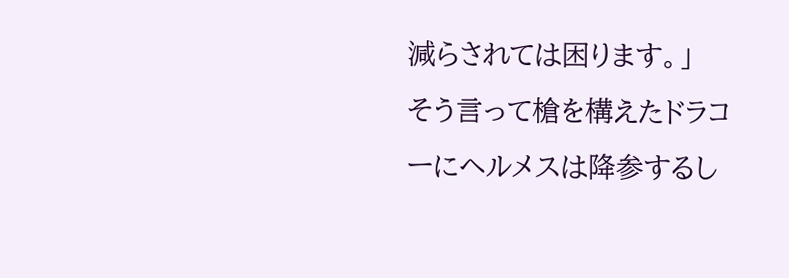減らされては困ります。」
そう言って槍を構えたドラコーにヘルメスは降参するし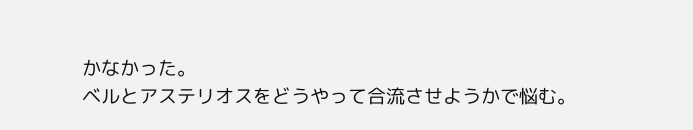かなかった。
ベルとアステリオスをどうやって合流させようかで悩む。